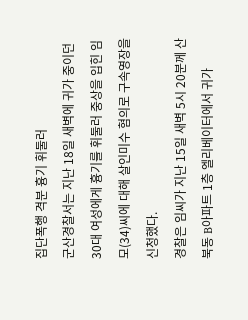집단폭행 격분 흉기 휘둘러
군산경찰서는 지난 18일 새벽에 귀가 중이던 30대 여성에게 흉기를 휘둘러 중상을 입힌 임모(34)씨에 대해 살인미수 혐의로 구속영장을 신청했다.
경찰은 임씨가 지난 15일 새벽 5시 20분께 산북동 B아파트 1층 엘리베이터에서 귀가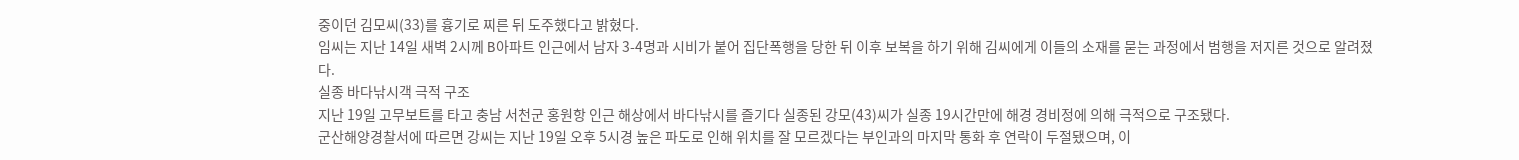중이던 김모씨(33)를 흉기로 찌른 뒤 도주했다고 밝혔다.
임씨는 지난 14일 새벽 2시께 B아파트 인근에서 남자 3-4명과 시비가 붙어 집단폭행을 당한 뒤 이후 보복을 하기 위해 김씨에게 이들의 소재를 묻는 과정에서 범행을 저지른 것으로 알려졌다.
실종 바다낚시객 극적 구조
지난 19일 고무보트를 타고 충남 서천군 홍원항 인근 해상에서 바다낚시를 즐기다 실종된 강모(43)씨가 실종 19시간만에 해경 경비정에 의해 극적으로 구조됐다.
군산해양경찰서에 따르면 강씨는 지난 19일 오후 5시경 높은 파도로 인해 위치를 잘 모르겠다는 부인과의 마지막 통화 후 연락이 두절됐으며, 이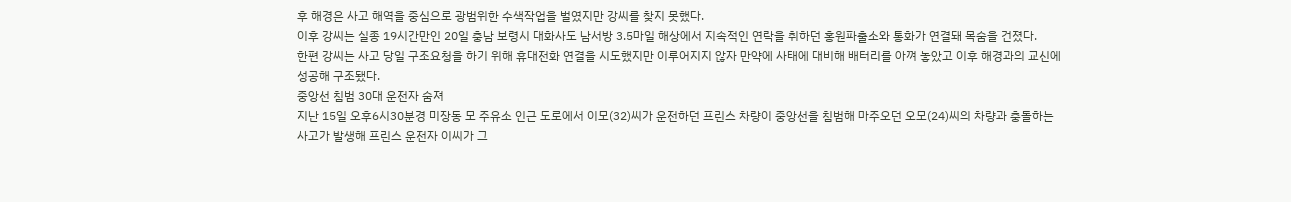후 해경은 사고 해역을 중심으로 광범위한 수색작업을 벌였지만 강씨를 찾지 못했다.
이후 강씨는 실종 19시간만인 20일 충남 보령시 대화사도 남서방 3.5마일 해상에서 지속적인 연락을 취하던 홍원파출소와 통화가 연결돼 목숨을 건졌다.
한편 강씨는 사고 당일 구조요청을 하기 위해 휴대전화 연결을 시도했지만 이루어지지 않자 만약에 사태에 대비해 배터리를 아껴 놓았고 이후 해경과의 교신에 성공해 구조됐다.
중앙선 침범 30대 운전자 숨져
지난 15일 오후6시30분경 미장동 모 주유소 인근 도로에서 이모(32)씨가 운전하던 프린스 차량이 중앙선을 침범해 마주오던 오모(24)씨의 차량과 충돌하는 사고가 발생해 프린스 운전자 이씨가 그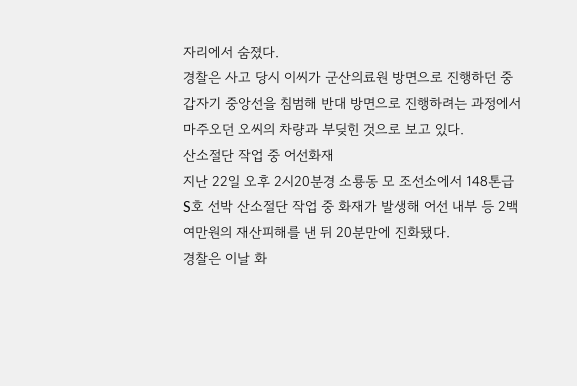자리에서 숨졌다.
경찰은 사고 당시 이씨가 군산의료원 방면으로 진행하던 중 갑자기 중앙선을 침범해 반대 방면으로 진행하려는 과정에서 마주오던 오씨의 차량과 부딪힌 것으로 보고 있다.
산소절단 작업 중 어선화재
지난 22일 오후 2시20분경 소룡동 모 조선소에서 148톤급 S호 선박 산소절단 작업 중 화재가 발생해 어선 내부 등 2백여만원의 재산피해를 낸 뒤 20분만에 진화됐다.
경찰은 이날 화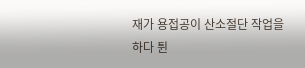재가 용접공이 산소절단 작업을 하다 튄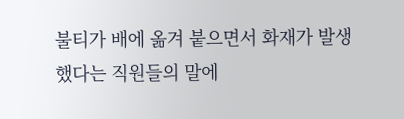불티가 배에 옮겨 붙으면서 화재가 발생했다는 직원들의 말에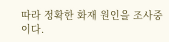따라 정확한 화재 원인을 조사중이다.